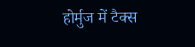होर्मुज में टैक्स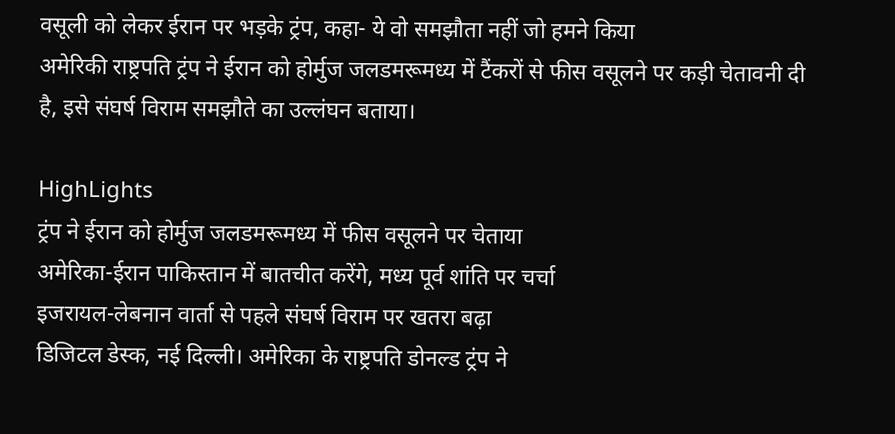वसूली को लेकर ईरान पर भड़के ट्रंप, कहा- ये वो समझौता नहीं जो हमने किया
अमेरिकी राष्ट्रपति ट्रंप ने ईरान को होर्मुज जलडमरूमध्य में टैंकरों से फीस वसूलने पर कड़ी चेतावनी दी है, इसे संघर्ष विराम समझौते का उल्लंघन बताया।

HighLights
ट्रंप ने ईरान को होर्मुज जलडमरूमध्य में फीस वसूलने पर चेताया
अमेरिका-ईरान पाकिस्तान में बातचीत करेंगे, मध्य पूर्व शांति पर चर्चा
इजरायल-लेबनान वार्ता से पहले संघर्ष विराम पर खतरा बढ़ा
डिजिटल डेस्क, नई दिल्ली। अमेरिका के राष्ट्रपति डोनल्ड ट्रंप ने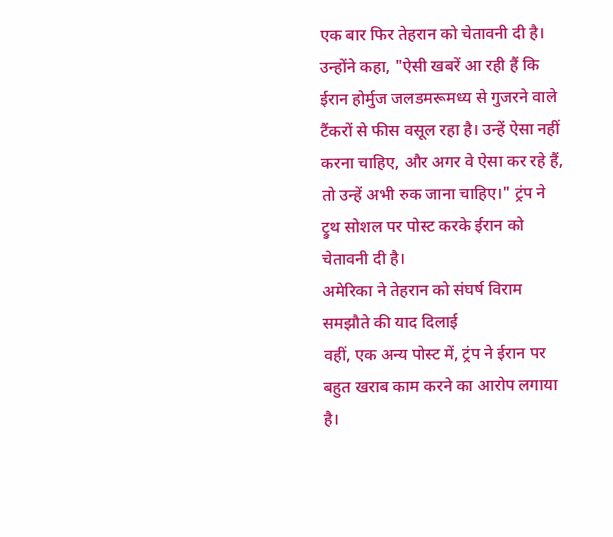एक बार फिर तेहरान को चेतावनी दी है। उन्होंने कहा, "ऐसी खबरें आ रही हैं कि ईरान होर्मुज जलडमरूमध्य से गुजरने वाले टैंकरों से फीस वसूल रहा है। उन्हें ऐसा नहीं करना चाहिए, और अगर वे ऐसा कर रहे हैं, तो उन्हें अभी रुक जाना चाहिए।" ट्रंप ने ट्रुथ सोशल पर पोस्ट करके ईरान को चेतावनी दी है।
अमेरिका ने तेहरान को संघर्ष विराम समझौते की याद दिलाई
वहीं, एक अन्य पोस्ट में, ट्रंप ने ईरान पर बहुत खराब काम करने का आरोप लगाया है।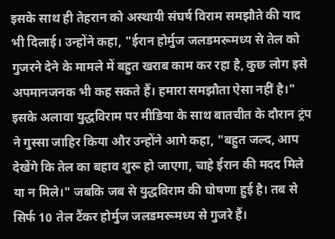इसके साथ ही तेहरान को अस्थायी संघर्ष विराम समझौते की याद भी दिलाई। उन्होंने कहा, "ईरान होर्मुज जलडमरूमध्य से तेल को गुजरने देने के मामले में बहुत खराब काम कर रहा है, कुछ लोग इसे अपमानजनक भी कह सकते हैं। हमारा समझौता ऐसा नहीं है।"
इसके अलावा युद्धविराम पर मीडिया के साथ बातचीत के दौरान ट्रंप ने गुस्सा जाहिर किया और उन्होंने आगे कहा, "बहुत जल्द, आप देखेंगे कि तेल का बहाव शुरू हो जाएगा, चाहे ईरान की मदद मिले या न मिले।" जबकि जब से युद्धविराम की घोषणा हुई है। तब से सिर्फ 10 तेल टैंकर होर्मुज जलडमरूमध्य से गुजरे हैं।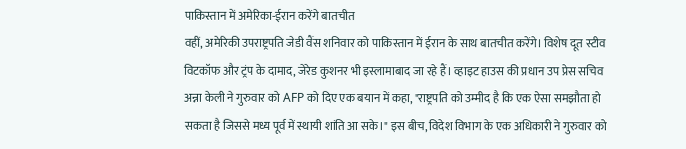पाकिस्तान में अमेरिका-ईरान करेंगे बातचीत
वहीं, अमेरिकी उपराष्ट्रपति जेडी वैंस शनिवार को पाकिस्तान में ईरान के साथ बातचीत करेंगे। विशेष दूत स्टीव विटकॉफ और ट्रंप के दामाद, जेरेड कुशनर भी इस्लामाबाद जा रहे हैं। व्हाइट हाउस की प्रधान उप प्रेस सचिव अन्ना केली ने गुरुवार को AFP को दिए एक बयान में कहा, "राष्ट्रपति को उम्मीद है कि एक ऐसा समझौता हो सकता है जिससे मध्य पूर्व में स्थायी शांति आ सके।" इस बीच, विदेश विभाग के एक अधिकारी ने गुरुवार को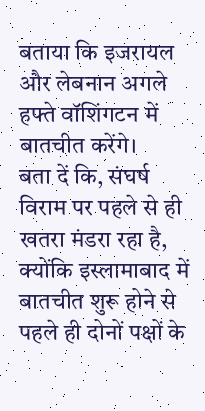बताया कि इजरायल और लेबनान अगले हफ्ते वॉशिंगटन में बातचीत करेंगे।
बता दें कि, संघर्ष विराम पर पहले से ही खतरा मंडरा रहा है, क्योंकि इस्लामाबाद में बातचीत शुरू होने से पहले ही दोनों पक्षों के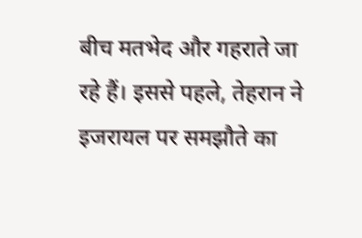बीच मतभेद और गहराते जा रहे हैं। इससे पहले, तेहरान ने इजरायल पर समझौते का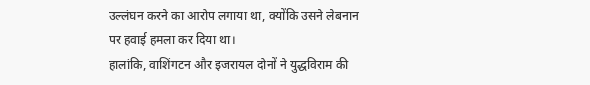उल्लंघन करने का आरोप लगाया था, क्योंकि उसने लेबनान पर हवाई हमला कर दिया था।
हालांकि, वाशिंगटन और इजरायल दोनों ने युद्धविराम की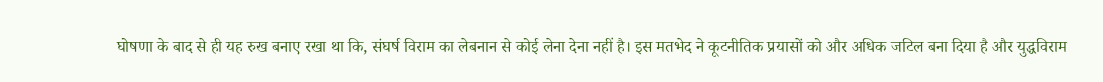घोषणा के बाद से ही यह रुख बनाए रखा था कि, संघर्ष विराम का लेबनान से कोई लेना देना नहीं है। इस मतभेद ने कूटनीतिक प्रयासों को और अधिक जटिल बना दिया है और युद्धविराम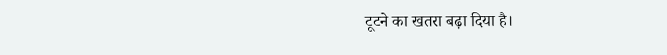टूटने का खतरा बढ़ा दिया है।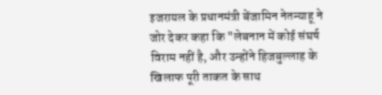इजरायल के प्रधानमंत्री बेंजामिन नेतन्याहू ने जोर देकर कहा कि "लेबनान में कोई संघर्ष विराम नहीं है, और उन्होंने हिजबुल्लाह के खिलाफ पूरी ताकत के साथ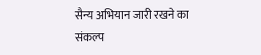सैन्य अभियान जारी रखने का संकल्प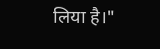लिया है।"